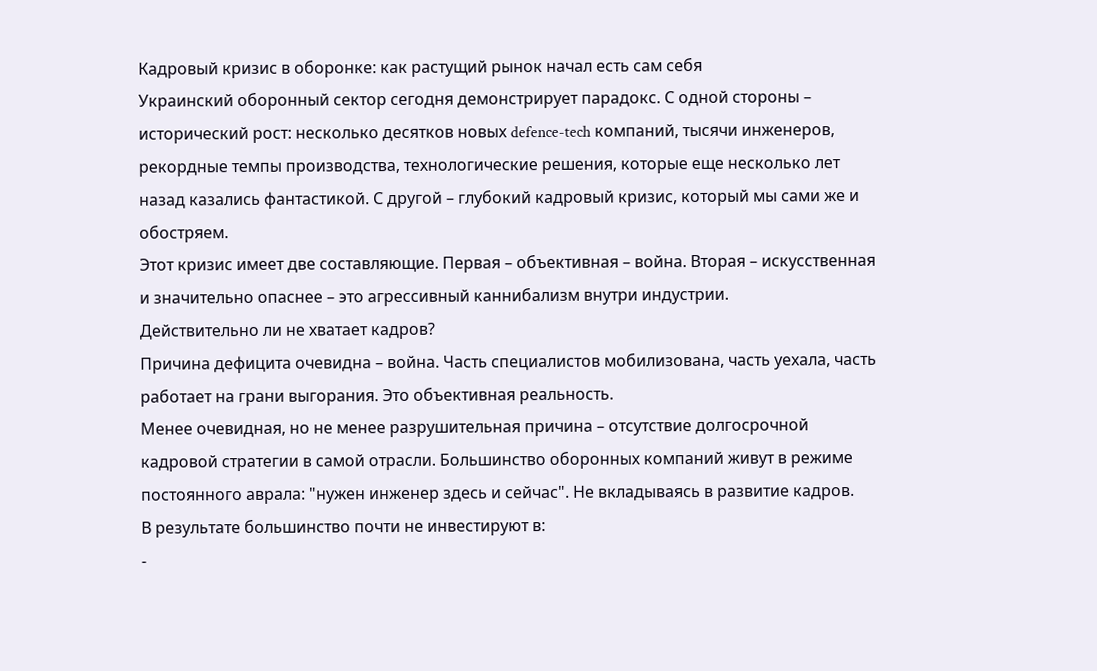Кадровый кризис в оборонке: как растущий рынок начал есть сам себя
Украинский оборонный сектор сегодня демонстрирует парадокс. С одной стороны – исторический рост: несколько десятков новых defence-tech компаний, тысячи инженеров, рекордные темпы производства, технологические решения, которые еще несколько лет назад казались фантастикой. С другой – глубокий кадровый кризис, который мы сами же и обостряем.
Этот кризис имеет две составляющие. Первая – объективная – война. Вторая – искусственная и значительно опаснее – это агрессивный каннибализм внутри индустрии.
Действительно ли не хватает кадров?
Причина дефицита очевидна – война. Часть специалистов мобилизована, часть уехала, часть работает на грани выгорания. Это объективная реальность.
Менее очевидная, но не менее разрушительная причина – отсутствие долгосрочной кадровой стратегии в самой отрасли. Большинство оборонных компаний живут в режиме постоянного аврала: "нужен инженер здесь и сейчас". Не вкладываясь в развитие кадров.
В результате большинство почти не инвестируют в:
-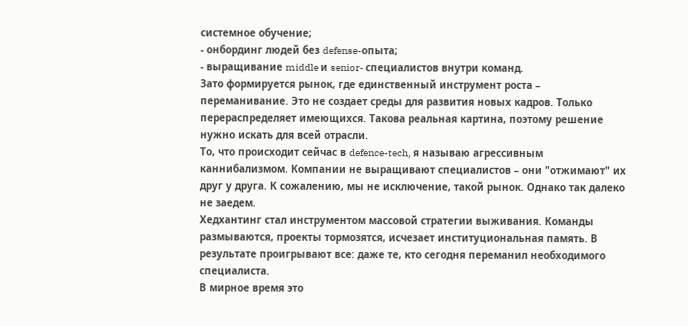системное обучение;
- онбординг людей без defense-опыта;
- выращивание middle и senior- специалистов внутри команд.
Зато формируется рынок, где единственный инструмент роста – переманивание. Это не создает среды для развития новых кадров. Только перераспределяет имеющихся. Такова реальная картина, поэтому решение нужно искать для всей отрасли.
То, что происходит сейчас в defence-tech, я называю агрессивным каннибализмом. Компании не выращивают специалистов – они "отжимают" их друг у друга. К сожалению, мы не исключение, такой рынок. Однако так далеко не заедем.
Хедхантинг стал инструментом массовой стратегии выживания. Команды размываются, проекты тормозятся, исчезает институциональная память. В результате проигрывают все: даже те, кто сегодня переманил необходимого специалиста.
В мирное время это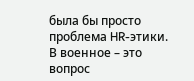была бы просто проблема HR-этики. В военное – это вопрос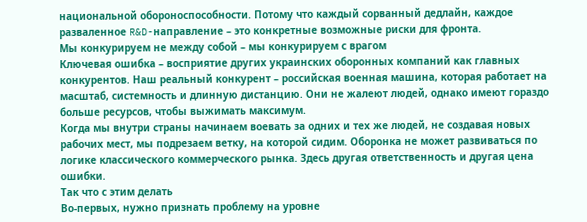национальной обороноспособности. Потому что каждый сорванный дедлайн, каждое разваленное R&D-направление – это конкретные возможные риски для фронта.
Мы конкурируем не между собой – мы конкурируем с врагом
Ключевая ошибка – восприятие других украинских оборонных компаний как главных конкурентов. Наш реальный конкурент – российская военная машина, которая работает на масштаб, системность и длинную дистанцию. Они не жалеют людей, однако имеют гораздо больше ресурсов, чтобы выжимать максимум.
Когда мы внутри страны начинаем воевать за одних и тех же людей, не создавая новых рабочих мест, мы подрезаем ветку, на которой сидим. Оборонка не может развиваться по логике классического коммерческого рынка. Здесь другая ответственность и другая цена ошибки.
Так что с этим делать
Во-первых, нужно признать проблему на уровне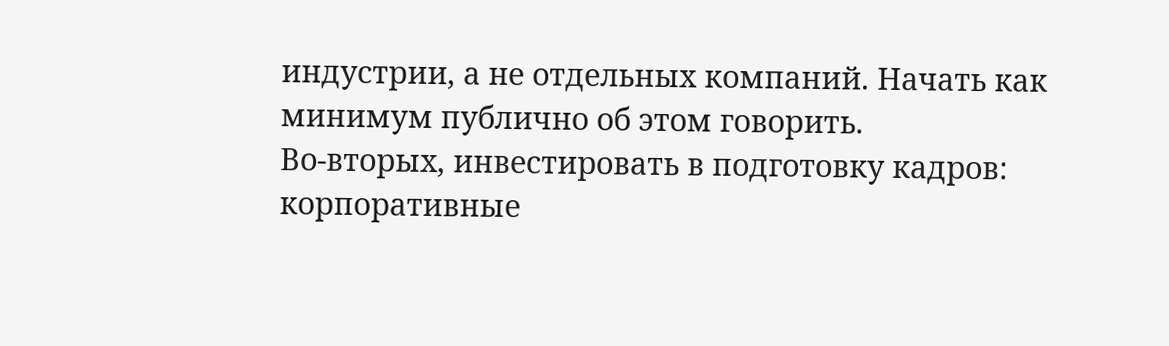индустрии, а не отдельных компаний. Начать как минимум публично об этом говорить.
Во-вторых, инвестировать в подготовку кадров: корпоративные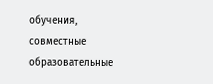обучения, совместные образовательные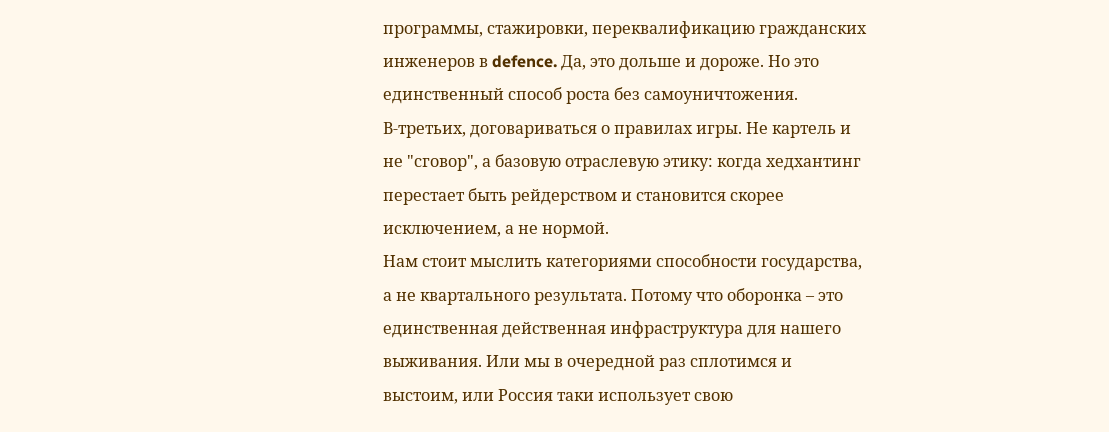программы, стажировки, переквалификацию гражданских инженеров в defence. Да, это дольше и дороже. Но это единственный способ роста без самоуничтожения.
В-третьих, договариваться о правилах игры. Не картель и не "сговор", а базовую отраслевую этику: когда хедхантинг перестает быть рейдерством и становится скорее исключением, а не нормой.
Нам стоит мыслить категориями способности государства, а не квартального результата. Потому что оборонка – это единственная действенная инфраструктура для нашего выживания. Или мы в очередной раз сплотимся и выстоим, или Россия таки использует свою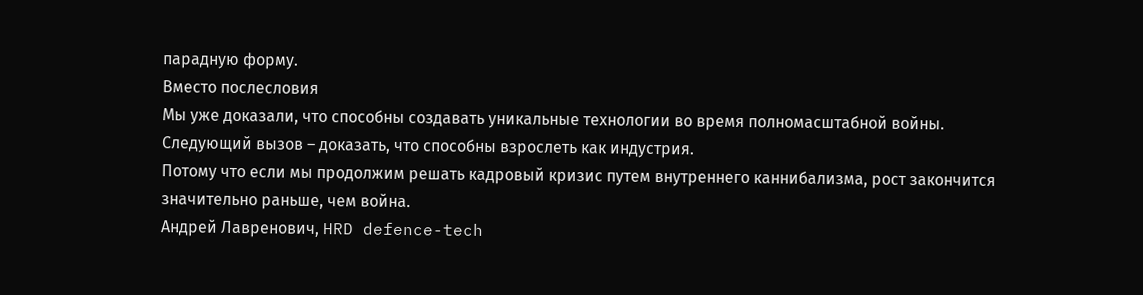парадную форму.
Вместо послесловия
Мы уже доказали, что способны создавать уникальные технологии во время полномасштабной войны. Следующий вызов – доказать, что способны взрослеть как индустрия.
Потому что если мы продолжим решать кадровый кризис путем внутреннего каннибализма, рост закончится значительно раньше, чем война.
Андрей Лавренович, HRD defence-tech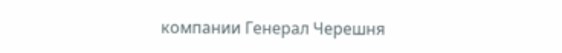компании Генерал Черешня